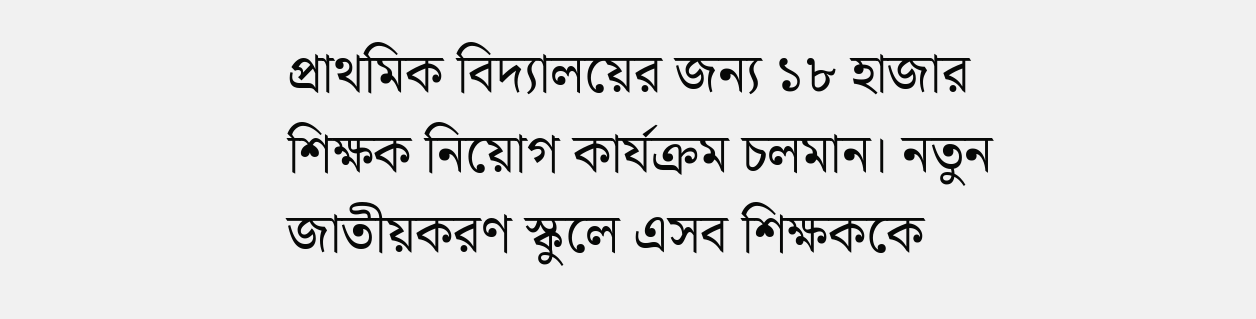প্রাথমিক বিদ্যালয়ের জন্য ১৮ হাজার শিক্ষক নিয়োগ কার্যক্রম চলমান। নতুন জাতীয়করণ স্কুলে এসব শিক্ষককে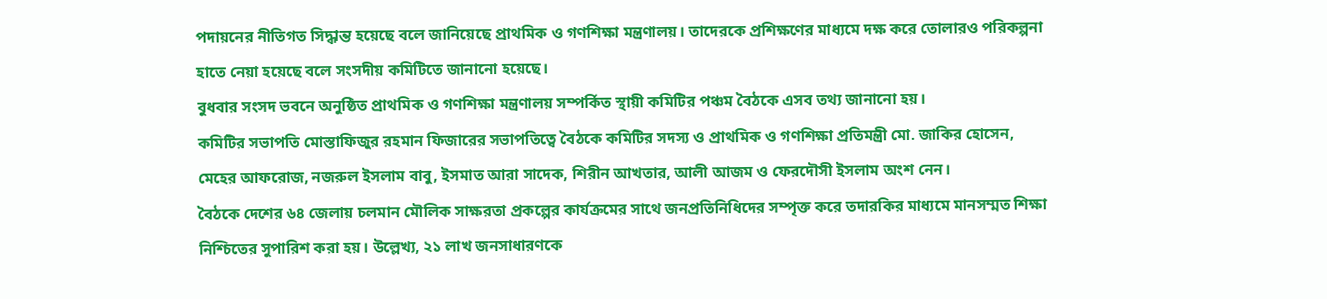পদায়নের নীতিগত সিদ্ধান্ত হয়েছে বলে জানিয়েছে প্রাথমিক ও গণশিক্ষা মন্ত্রণালয়। তাদেরকে প্রশিক্ষণের মাধ্যমে দক্ষ করে তোলারও পরিকল্পনা হাতে নেয়া হয়েছে বলে সংসদীয় কমিটিতে জানানো হয়েছে।
বুধবার সংসদ ভবনে অনুষ্ঠিত প্রাথমিক ও গণশিক্ষা মন্ত্রণালয় সম্পর্কিত স্থায়ী কমিটির পঞ্চম বৈঠকে এসব তথ্য জানানো হয়।
কমিটির সভাপতি মোস্তাফিজুর রহমান ফিজারের সভাপতিত্বে বৈঠকে কমিটির সদস্য ও প্রাথমিক ও গণশিক্ষা প্রতিমন্ত্রী মো. জাকির হোসেন, মেহের আফরোজ, নজরুল ইসলাম বাবু, ইসমাত আরা সাদেক, শিরীন আখতার, আলী আজম ও ফেরদৌসী ইসলাম অংশ নেন।
বৈঠকে দেশের ৬৪ জেলায় চলমান মৌলিক সাক্ষরতা প্রকল্পের কার্যক্রমের সাথে জনপ্রতিনিধিদের সম্পৃক্ত করে তদারকির মাধ্যমে মানসম্মত শিক্ষা নিশ্চিতের সুপারিশ করা হয়। উল্লেখ্য, ২১ লাখ জনসাধারণকে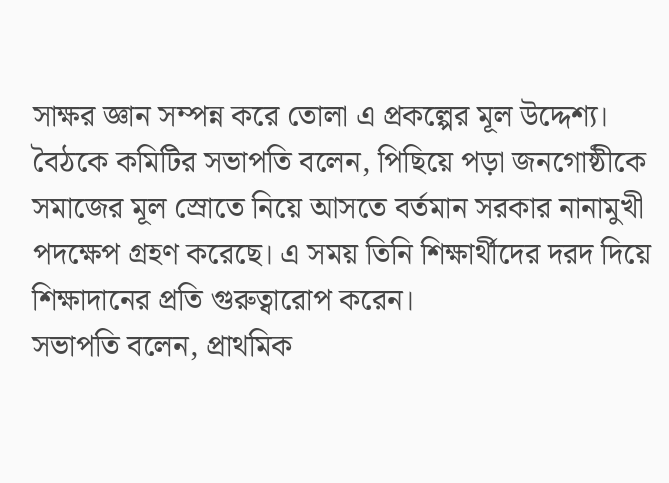সাক্ষর জ্ঞান সম্পন্ন করে তোলা এ প্রকল্পের মূল উদ্দেশ্য।
বৈঠকে কমিটির সভাপতি বলেন, পিছিয়ে পড়া জনগোষ্ঠীকে সমাজের মূল স্রোতে নিয়ে আসতে বর্তমান সরকার নানামুখী পদক্ষেপ গ্রহণ করেছে। এ সময় তিনি শিক্ষার্থীদের দরদ দিয়ে শিক্ষাদানের প্রতি গুরুত্বারোপ করেন।
সভাপতি বলেন, প্রাথমিক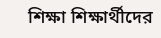শিক্ষা শিক্ষার্থীদের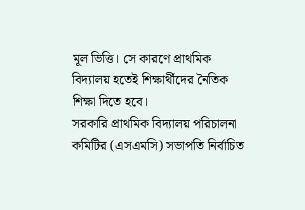মূল ভিত্তি। সে কারণে প্রাথমিক বিদ্যালয় হতেই শিক্ষার্থীদের নৈতিক শিক্ষা দিতে হবে।
সরকারি প্রাথমিক বিদ্যালয় পরিচালনা কমিটির (এসএমসি) সভাপতি নির্বাচিত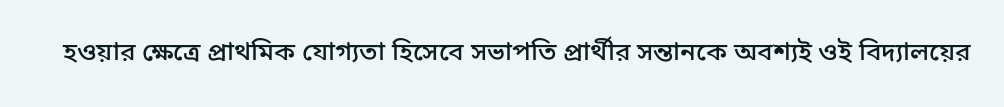হওয়ার ক্ষেত্রে প্রাথমিক যোগ্যতা হিসেবে সভাপতি প্রার্থীর সন্তানকে অবশ্যই ওই বিদ্যালয়ের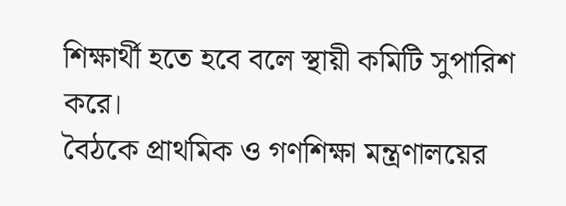শিক্ষার্থী হতে হবে বলে স্থায়ী কমিটি সুপারিশ করে।
বৈঠকে প্রাথমিক ও গণশিক্ষা মন্ত্রণালয়ের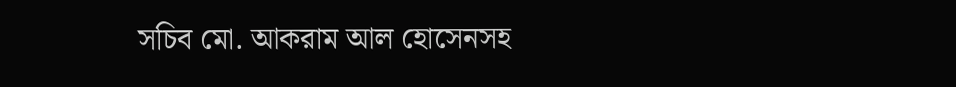সচিব মো. আকরাম আল হোসেনসহ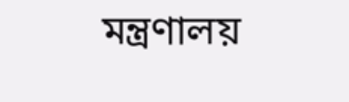মন্ত্রণালয়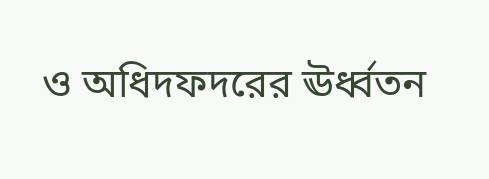ও অধিদফদরের ঊর্ধ্বতন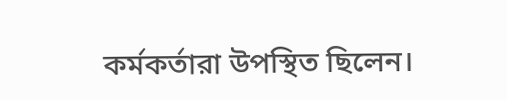কর্মকর্তারা উপস্থিত ছিলেন।